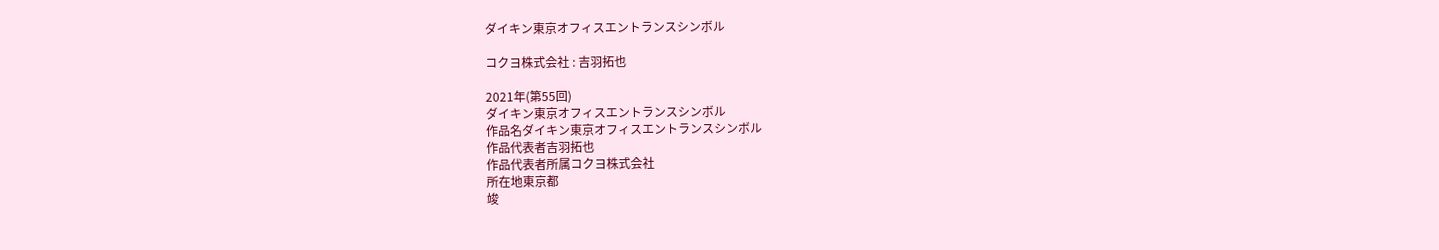ダイキン東京オフィスエントランスシンボル

コクヨ株式会社 : 吉羽拓也

2021年(第55回)
ダイキン東京オフィスエントランスシンボル
作品名ダイキン東京オフィスエントランスシンボル
作品代表者吉羽拓也
作品代表者所属コクヨ株式会社
所在地東京都
竣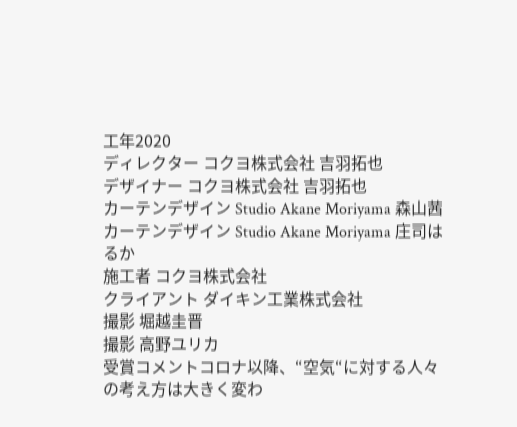工年2020
ディレクター コクヨ株式会社 吉羽拓也
デザイナー コクヨ株式会社 吉羽拓也
カーテンデザイン Studio Akane Moriyama 森山茜
カーテンデザイン Studio Akane Moriyama 庄司はるか
施工者 コクヨ株式会社
クライアント ダイキン工業株式会社
撮影 堀越圭晋
撮影 高野ユリカ
受賞コメントコロナ以降、“空気“に対する人々の考え方は大きく変わ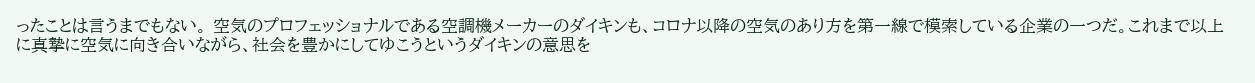ったことは言うまでもない。 空気のプロフェッショナルである空調機メーカーのダイキンも、コロナ以降の空気のあり方を第一線で模索している企業の一つだ。これまで以上に真摯に空気に向き合いながら、社会を豊かにしてゆこうというダイキンの意思を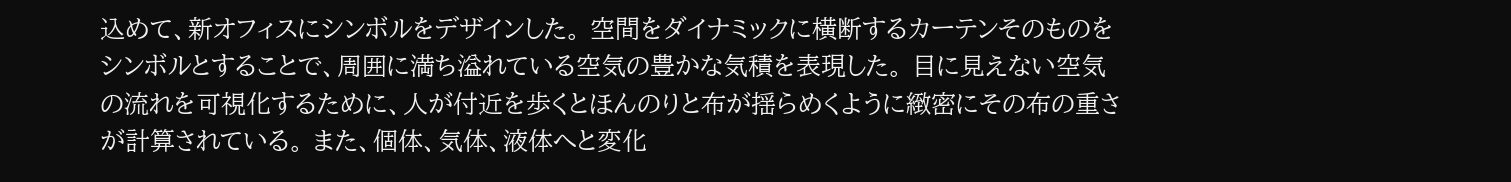込めて、新オフィスにシンボルをデザインした。 空間をダイナミックに横断するカーテンそのものをシンボルとすることで、周囲に満ち溢れている空気の豊かな気積を表現した。 目に見えない空気の流れを可視化するために、人が付近を歩くとほんのりと布が揺らめくように緻密にその布の重さが計算されている。 また、個体、気体、液体へと変化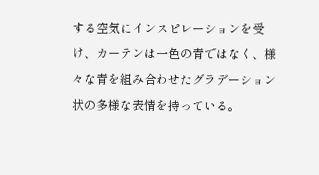する空気にインスピレーションを受け、カーテンは一色の青ではなく、様々な青を組み合わせたグラデーション状の多様な表情を持っている。